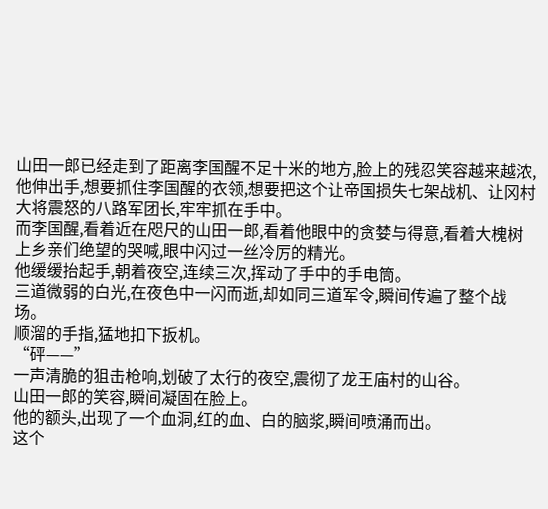山田一郎已经走到了距离李国醒不足十米的地方,脸上的残忍笑容越来越浓,他伸出手,想要抓住李国醒的衣领,想要把这个让帝国损失七架战机、让冈村大将震怒的八路军团长,牢牢抓在手中。
而李国醒,看着近在咫尺的山田一郎,看着他眼中的贪婪与得意,看着大槐树上乡亲们绝望的哭喊,眼中闪过一丝冷厉的精光。
他缓缓抬起手,朝着夜空,连续三次,挥动了手中的手电筒。
三道微弱的白光,在夜色中一闪而逝,却如同三道军令,瞬间传遍了整个战场。
顺溜的手指,猛地扣下扳机。
“砰——”
一声清脆的狙击枪响,划破了太行的夜空,震彻了龙王庙村的山谷。
山田一郎的笑容,瞬间凝固在脸上。
他的额头,出现了一个血洞,红的血、白的脑浆,瞬间喷涌而出。
这个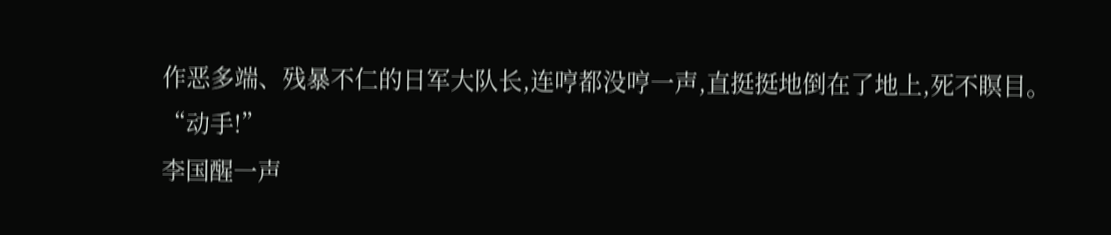作恶多端、残暴不仁的日军大队长,连哼都没哼一声,直挺挺地倒在了地上,死不瞑目。
“动手!”
李国醒一声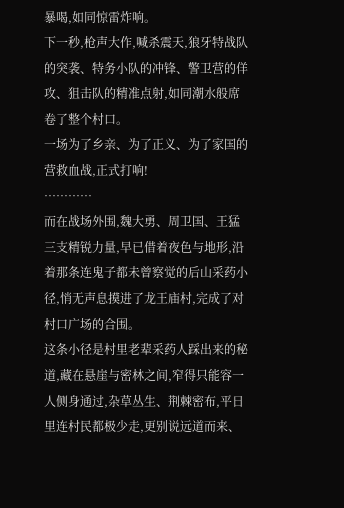暴喝,如同惊雷炸响。
下一秒,枪声大作,喊杀震天,狼牙特战队的突袭、特务小队的冲锋、警卫营的佯攻、狙击队的精准点射,如同潮水般席卷了整个村口。
一场为了乡亲、为了正义、为了家国的营救血战,正式打响!
…………
而在战场外围,魏大勇、周卫国、王猛三支精锐力量,早已借着夜色与地形,沿着那条连鬼子都未曾察觉的后山采药小径,悄无声息摸进了龙王庙村,完成了对村口广场的合围。
这条小径是村里老辈采药人踩出来的秘道,藏在悬崖与密林之间,窄得只能容一人侧身通过,杂草丛生、荆棘密布,平日里连村民都极少走,更别说远道而来、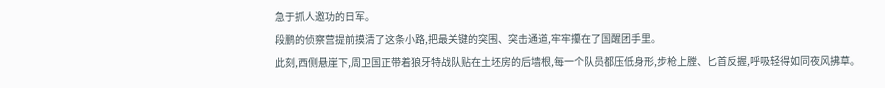急于抓人邀功的日军。
段鹏的侦察营提前摸清了这条小路,把最关键的突围、突击通道,牢牢攥在了国醒团手里。
此刻,西侧悬崖下,周卫国正带着狼牙特战队贴在土坯房的后墙根,每一个队员都压低身形,步枪上膛、匕首反握,呼吸轻得如同夜风拂草。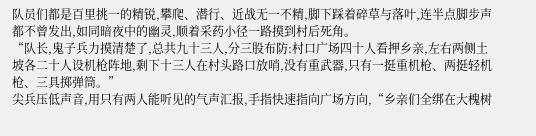队员们都是百里挑一的精锐,攀爬、潜行、近战无一不精,脚下踩着碎草与落叶,连半点脚步声都不曾发出,如同暗夜中的幽灵,顺着采药小径一路摸到村后死角。
“队长,鬼子兵力摸清楚了,总共九十三人,分三股布防:村口广场四十人看押乡亲,左右两侧土坡各二十人设机枪阵地,剩下十三人在村头路口放哨,没有重武器,只有一挺重机枪、两挺轻机枪、三具掷弹筒。”
尖兵压低声音,用只有两人能听见的气声汇报,手指快速指向广场方向,“乡亲们全绑在大槐树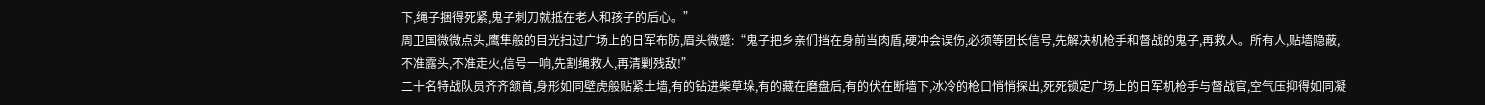下,绳子捆得死紧,鬼子刺刀就抵在老人和孩子的后心。”
周卫国微微点头,鹰隼般的目光扫过广场上的日军布防,眉头微蹙:“鬼子把乡亲们挡在身前当肉盾,硬冲会误伤,必须等团长信号,先解决机枪手和督战的鬼子,再救人。所有人,贴墙隐蔽,不准露头,不准走火,信号一响,先割绳救人,再清剿残敌!”
二十名特战队员齐齐颔首,身形如同壁虎般贴紧土墙,有的钻进柴草垛,有的藏在磨盘后,有的伏在断墙下,冰冷的枪口悄悄探出,死死锁定广场上的日军机枪手与督战官,空气压抑得如同凝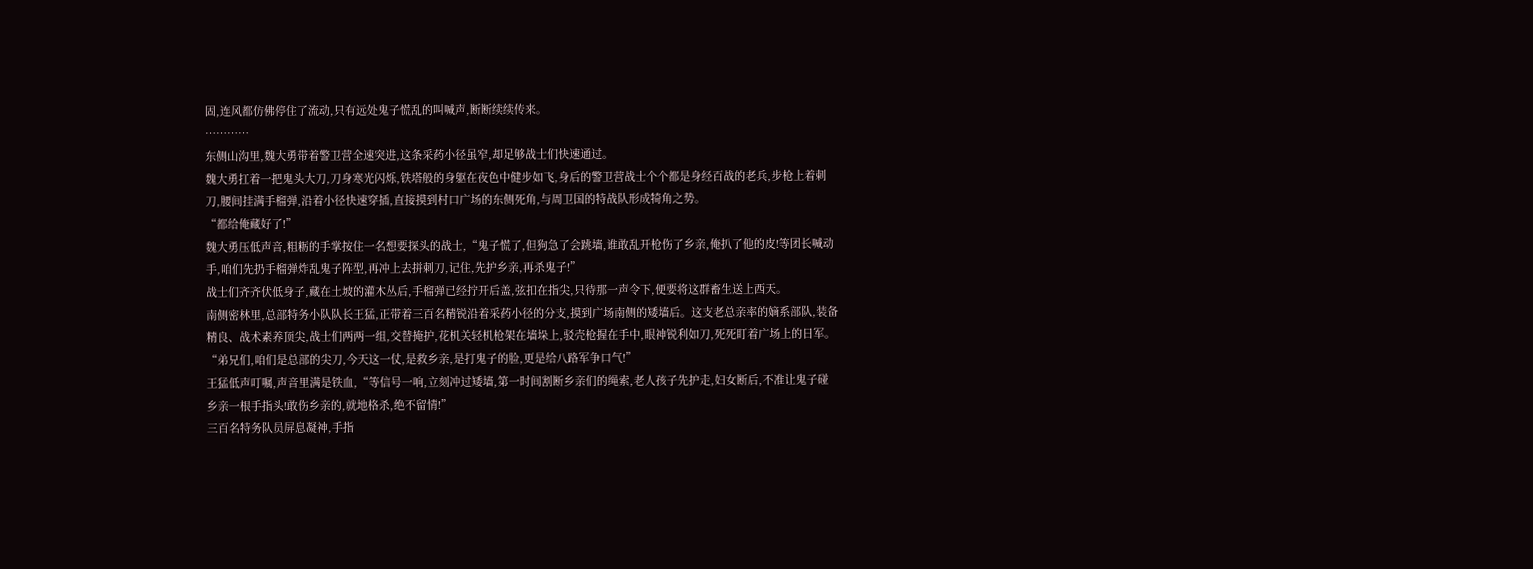固,连风都仿佛停住了流动,只有远处鬼子慌乱的叫喊声,断断续续传来。
…………
东侧山沟里,魏大勇带着警卫营全速突进,这条采药小径虽窄,却足够战士们快速通过。
魏大勇扛着一把鬼头大刀,刀身寒光闪烁,铁塔般的身躯在夜色中健步如飞,身后的警卫营战士个个都是身经百战的老兵,步枪上着刺刀,腰间挂满手榴弹,沿着小径快速穿插,直接摸到村口广场的东侧死角,与周卫国的特战队形成犄角之势。
“都给俺藏好了!”
魏大勇压低声音,粗粝的手掌按住一名想要探头的战士,“鬼子慌了,但狗急了会跳墙,谁敢乱开枪伤了乡亲,俺扒了他的皮!等团长喊动手,咱们先扔手榴弹炸乱鬼子阵型,再冲上去拼刺刀,记住,先护乡亲,再杀鬼子!”
战士们齐齐伏低身子,藏在土坡的灌木丛后,手榴弹已经拧开后盖,弦扣在指尖,只待那一声令下,便要将这群畜生送上西天。
南侧密林里,总部特务小队队长王猛,正带着三百名精锐沿着采药小径的分支,摸到广场南侧的矮墙后。这支老总亲率的嫡系部队,装备精良、战术素养顶尖,战士们两两一组,交替掩护,花机关轻机枪架在墙垛上,驳壳枪握在手中,眼神锐利如刀,死死盯着广场上的日军。
“弟兄们,咱们是总部的尖刀,今天这一仗,是救乡亲,是打鬼子的脸,更是给八路军争口气!”
王猛低声叮嘱,声音里满是铁血,“等信号一响,立刻冲过矮墙,第一时间割断乡亲们的绳索,老人孩子先护走,妇女断后,不准让鬼子碰乡亲一根手指头!敢伤乡亲的,就地格杀,绝不留情!”
三百名特务队员屏息凝神,手指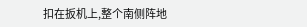扣在扳机上,整个南侧阵地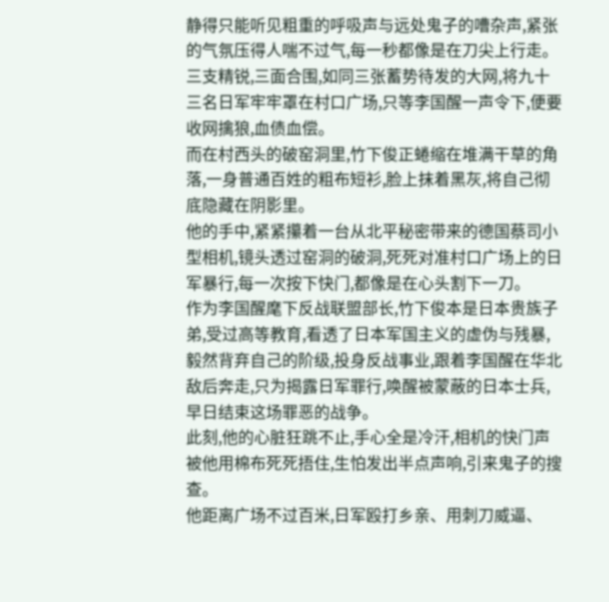静得只能听见粗重的呼吸声与远处鬼子的嘈杂声,紧张的气氛压得人喘不过气,每一秒都像是在刀尖上行走。
三支精锐,三面合围,如同三张蓄势待发的大网,将九十三名日军牢牢罩在村口广场,只等李国醒一声令下,便要收网擒狼,血债血偿。
而在村西头的破窑洞里,竹下俊正蜷缩在堆满干草的角落,一身普通百姓的粗布短衫,脸上抹着黑灰,将自己彻底隐藏在阴影里。
他的手中,紧紧攥着一台从北平秘密带来的德国蔡司小型相机,镜头透过窑洞的破洞,死死对准村口广场上的日军暴行,每一次按下快门,都像是在心头割下一刀。
作为李国醒麾下反战联盟部长,竹下俊本是日本贵族子弟,受过高等教育,看透了日本军国主义的虚伪与残暴,毅然背弃自己的阶级,投身反战事业,跟着李国醒在华北敌后奔走,只为揭露日军罪行,唤醒被蒙蔽的日本士兵,早日结束这场罪恶的战争。
此刻,他的心脏狂跳不止,手心全是冷汗,相机的快门声被他用棉布死死捂住,生怕发出半点声响,引来鬼子的搜查。
他距离广场不过百米,日军殴打乡亲、用刺刀威逼、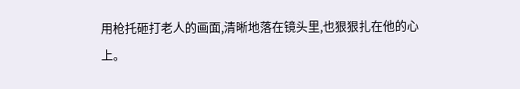用枪托砸打老人的画面,清晰地落在镜头里,也狠狠扎在他的心上。